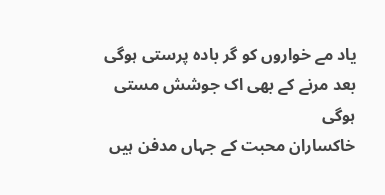یاد مے خواروں کو گر بادہ پرستی ہوگی
بعد مرنے کے بھی اک جوشش مستی ہوگی
خاکساران محبت کے جہاں مدفن ہیں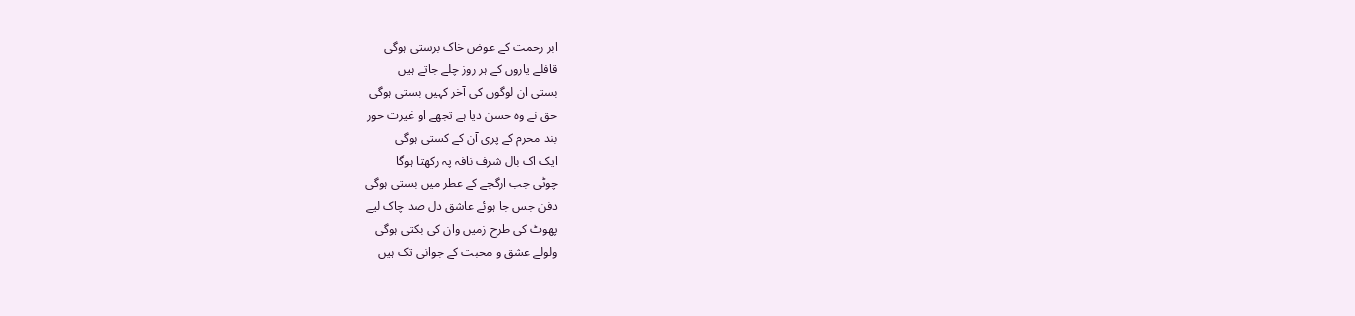ابر رحمت کے عوض خاک برستی ہوگی
قافلے یاروں کے ہر روز چلے جاتے ہیں
بستی ان لوگوں کی آخر کہیں بستی ہوگی
حق نے وہ حسن دیا ہے تجھے او غیرت حور
بند محرم کے پری آن کے کستی ہوگی
ایک اک بال شرف نافہ پہ رکھتا ہوگا
چوٹی جب ارگجے کے عطر میں بستی ہوگی
دفن جس جا ہوئے عاشق دل صد چاک لیے
پھوٹ کی طرح زمیں وان کی بکتی ہوگی
ولولے عشق و محبت کے جوانی تک ہیں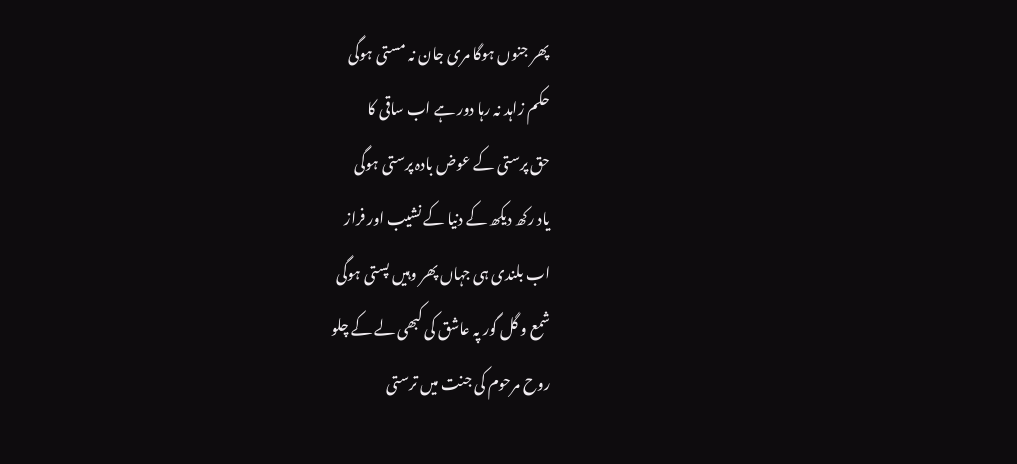پھر جنوں ہوگا مری جان نہ مستی ہوگی
حکم زاہد نہ رہا دور ہے اب ساقی کا
حق پرستی کے عوض بادہ پرستی ہوگی
یاد رکھ دیکھ کے دنیا کے نشیب اور فراز
اب بلندی ہی جہاں پھر وہیں پستی ہوگی
شمع و گل گور پہ عاشق کی کبھی لے کے چلو
روح مرحوم کی جنت میں ترستی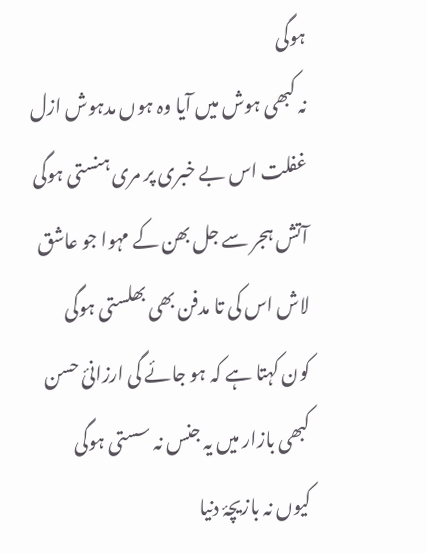ہوگی
نہ کبھی ہوش میں آیا وہ ہوں مدہوش ازل
غفلت اس بے خبری پر مری ہنستی ہوگی
آتش ہجر سے جل بھن کے مہوا جو عاشق
لاش اس کی تا مدفن بھی بھلستی ہوگی
کون کہتا ہے کہ ہو جائے گی ارزانیٔ حسن
کبھی بازار میں یہ جنس نہ سستی ہوگی
کیوں نہ بازیچۂ دنیا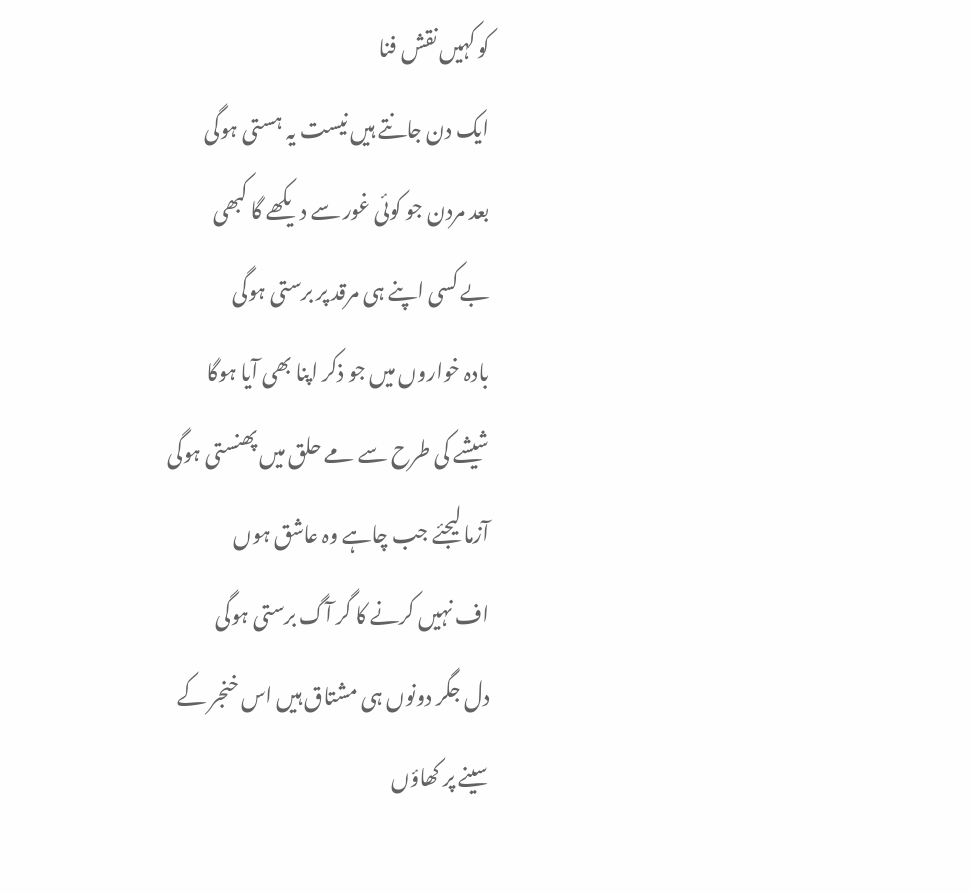کو کہیں نقش فنا
ایک دن جانتے ہیں نیست یہ ہستی ہوگی
بعد مردن جو کوئی غور سے دیکھے گا کبھی
بے کسی اپنے ہی مرقد پر برستی ہوگی
بادہ خواروں میں جو ذکر اپنا بھی آیا ہوگا
شیشے کی طرح سے مے حلق میں پھنستی ہوگی
آزما لیجئے جب چاہے وہ عاشق ہوں
اف نہیں کرنے کا گر آگ برستی ہوگی
دل جگر دونوں ہی مشتاق ہیں اس خنجر کے
سینے پر کھاؤں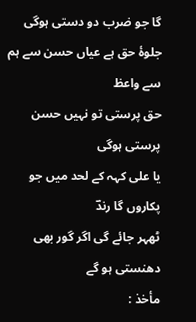گا جو ضرب دو دستی ہوگی
جلوۂ حق ہے عیاں حسن سے ہم سے واعظ
حق پرستی تو نہیں حسن پرستی ہوگی
یا علی کہہ کے لحد میں جو پکاروں گا رندؔ
ٹھہر جائے گی اگر گور بھی دھنستی ہو گے
مأخذ :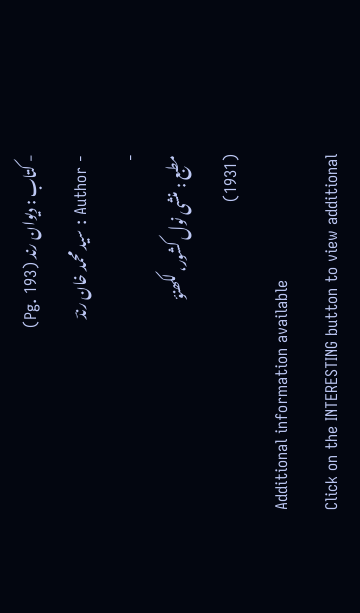- کتاب : دیوان رند (Pg. 193)
- Author : سید محمد خان رندؔ
-
مطبع : منشی نول کشور، لکھنؤ
(1931)
Additional information available
Click on the INTERESTING button to view additional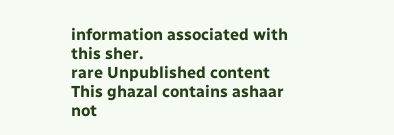information associated with this sher.
rare Unpublished content
This ghazal contains ashaar not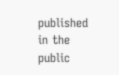published in the public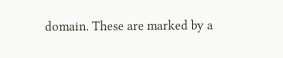domain. These are marked by a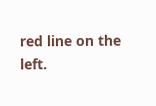red line on the left.